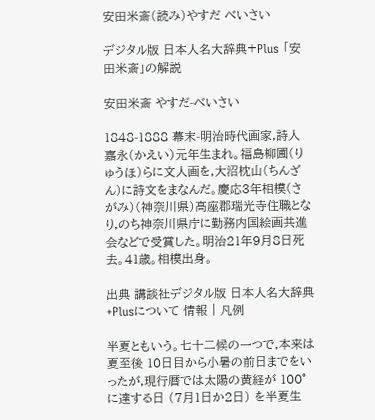安田米斎(読み)やすだ べいさい

デジタル版 日本人名大辞典+Plus 「安田米斎」の解説

安田米斎 やすだ-べいさい

1848-1888 幕末-明治時代画家,詩人
嘉永(かえい)元年生まれ。福島柳圃(りゅうほ)らに文人画を,大沼枕山(ちんざん)に詩文をまなんだ。慶応3年相模(さがみ)(神奈川県)高座郡瑞光寺住職となり,のち神奈川県庁に勤務内国絵画共進会などで受賞した。明治21年9月8日死去。41歳。相模出身。

出典 講談社デジタル版 日本人名大辞典+Plusについて 情報 | 凡例

半夏ともいう。七十二候の一つで,本来は夏至後 10日目から小暑の前日までをいったが,現行暦では太陽の黄経が 100°に達する日 (7月1日か2日) を半夏生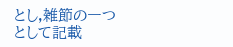とし,雑節の一つとして記載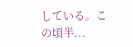している。この頃半...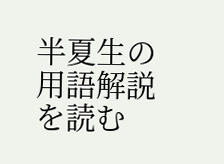半夏生の用語解説を読む